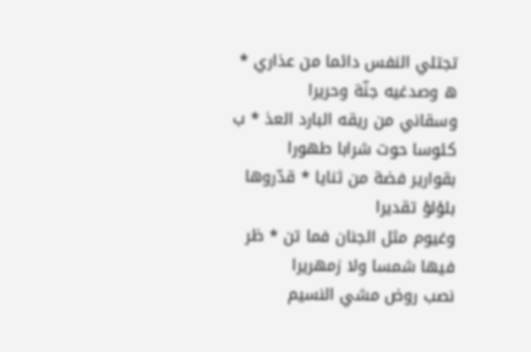تجتلي النفس دائما من عذاري * ه وصدغيه جنّة وحريرا
وسقاني من ريقه البارد العذ * ب كئوسا حوت شرابا طهورا
بقوارير فضة من ثنايا * قدّروها بلؤلؤ تقديرا
وغيوم مثل الجنان فما تن * ظر فيها شمسا ولا زمهريرا
نصب روض مشي النسيم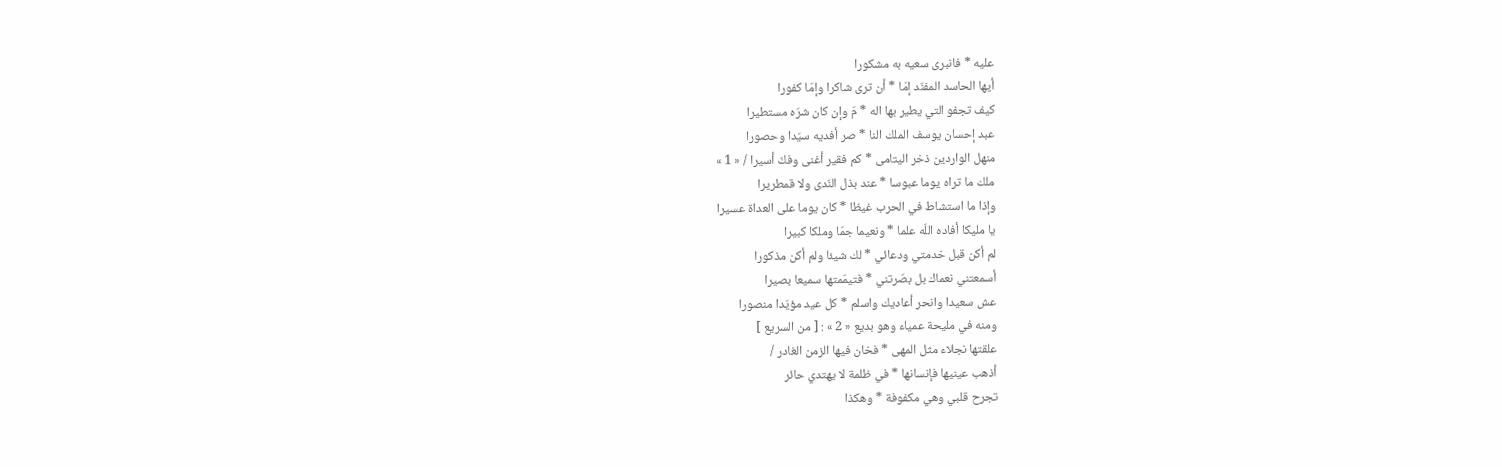عليه * فانبرى سعيه به مشكورا
أيها الحاسد المفنّد إمّا * أن ترى شاكرا وإمّا كفورا
كيف تجفو التي يطير بها اله * مّ وإن كان شرّه مستطيرا
عبد إحسان يوسف الملك النا * صر أفديه سيّدا وحصورا
منهل الواردين ذخر اليتامى * كم فقير أغنى وفكّ أسيرا / « 1 »
ملك ما تراه يوما عبوسا * عند بذل النّدى ولا قمطريرا
وإذا ما استشاط في الحرب غيظا * كان يوما على العداة عسيرا
يا مليكا أفاده اللّه علما * ونعيما جمّا وملكا كبيرا
لم أكن قبل خدمتي ودعائي * لك شيئا ولم أكن مذكورا
أسمعتني نعماك بل بصّرتني * فتيمّمتها سميعا بصيرا
عش سعيدا وانحر أعاديك واسلم * كل عيد مؤيّدا منصورا
ومنه في مليحة عمياء وهو بديع « 2 » : [ من السريع ]
علقتها نجلاء مثل المهى * فخان فيها الزمن الغادر /
أذهب عينيها فإنسانها * في ظلمة لا يهتدي حائر
تجرح قلبي وهي مكفوفة * وهكذا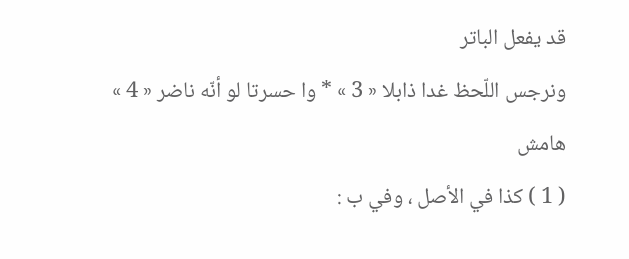قد يفعل الباتر
ونرجس اللّحظ غدا ذابلا « 3 » * وا حسرتا لو أنّه ناضر « 4 »
هامش
( 1 ) كذا في الأصل ، وفي ب :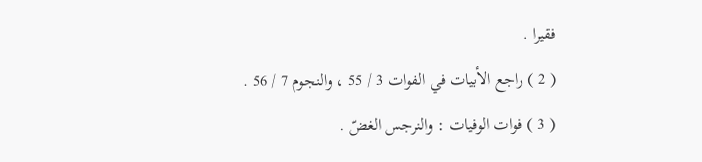فقيرا .
( 2 ) راجع الأبيات في الفوات 3 / 55 ، والنجوم 7 / 56 .
( 3 ) فوات الوفيات : والنرجس الغضّ .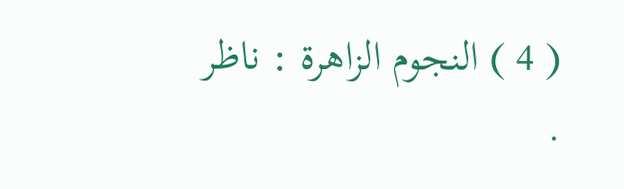( 4 ) النجوم الزاهرة : ناظر .